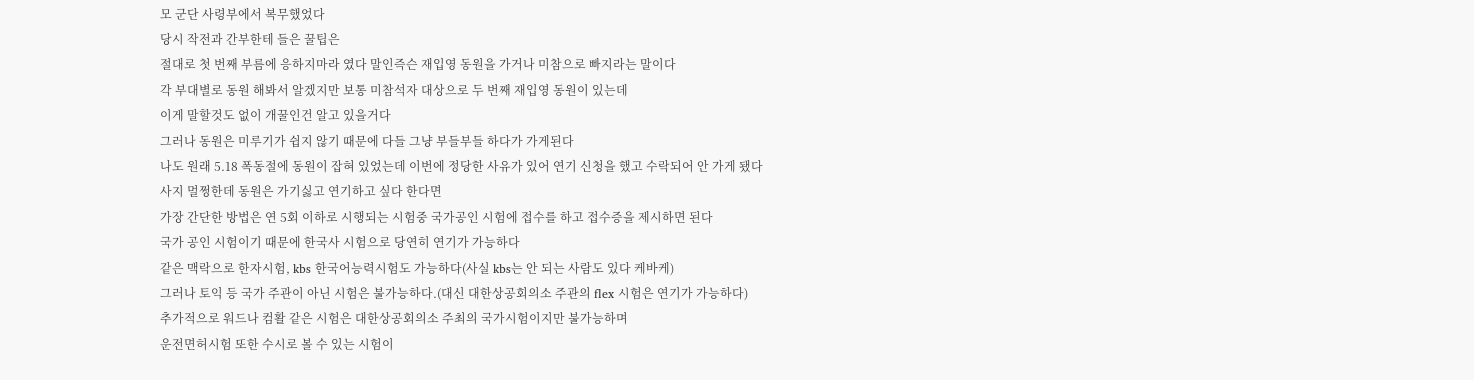모 군단 사령부에서 복무했었다
당시 작전과 간부한테 들은 꿀팁은
절대로 첫 번째 부름에 응하지마라 였다 말인즉슨 재입영 동원을 가거나 미참으로 빠지라는 말이다
각 부대별로 동원 해봐서 알겠지만 보통 미참석자 대상으로 두 번째 재입영 동원이 있는데
이게 말할것도 없이 개꿀인건 알고 있을거다
그러나 동원은 미루기가 쉽지 않기 때문에 다들 그냥 부들부들 하다가 가게된다
나도 원래 5.18 폭동절에 동원이 잡혀 있었는데 이번에 정당한 사유가 있어 연기 신청을 했고 수락되어 안 가게 됐다
사지 멀쩡한데 동원은 가기싫고 연기하고 싶다 한다면
가장 간단한 방법은 연 5회 이하로 시행되는 시험중 국가공인 시험에 접수를 하고 접수증을 제시하면 된다
국가 공인 시험이기 때문에 한국사 시험으로 당연히 연기가 가능하다
같은 맥락으로 한자시험, kbs 한국어능력시험도 가능하다(사실 kbs는 안 되는 사람도 있다 케바케)
그러나 토익 등 국가 주관이 아닌 시험은 불가능하다.(대신 대한상공회의소 주관의 flex 시험은 연기가 가능하다)
추가적으로 워드나 컴활 같은 시험은 대한상공회의소 주최의 국가시험이지만 불가능하며
운전면허시험 또한 수시로 볼 수 있는 시험이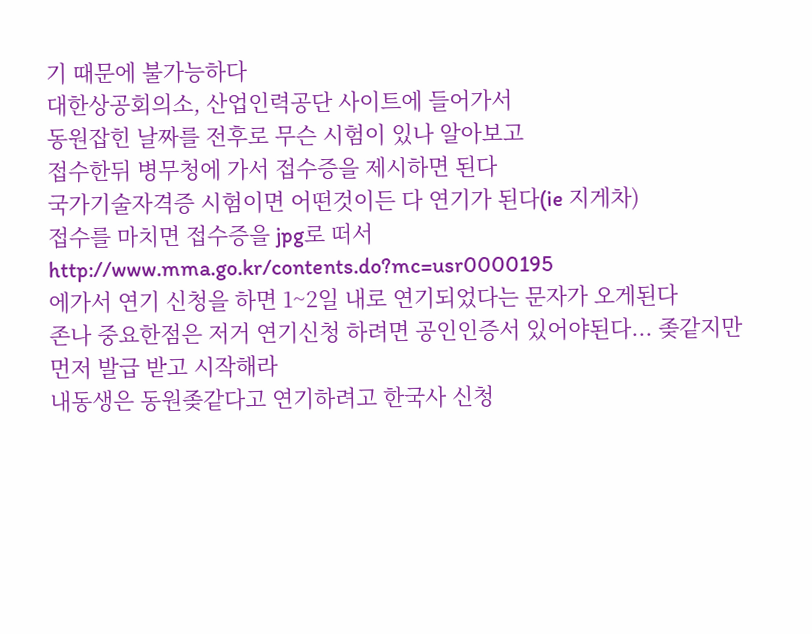기 때문에 불가능하다
대한상공회의소, 산업인력공단 사이트에 들어가서
동원잡힌 날짜를 전후로 무슨 시험이 있나 알아보고
접수한뒤 병무청에 가서 접수증을 제시하면 된다
국가기술자격증 시험이면 어떤것이든 다 연기가 된다(ie 지게차)
접수를 마치면 접수증을 jpg로 떠서
http://www.mma.go.kr/contents.do?mc=usr0000195
에가서 연기 신청을 하면 1~2일 내로 연기되었다는 문자가 오게된다
존나 중요한점은 저거 연기신청 하려면 공인인증서 있어야된다... 좆같지만 먼저 발급 받고 시작해라
내동생은 동원좆같다고 연기하려고 한국사 신청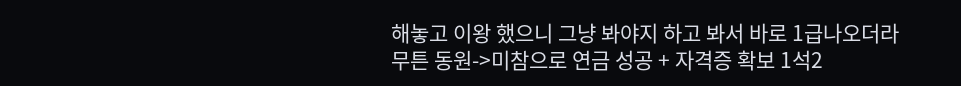해놓고 이왕 했으니 그냥 봐야지 하고 봐서 바로 1급나오더라
무튼 동원->미참으로 연금 성공 + 자격증 확보 1석2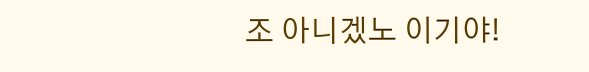조 아니겠노 이기야!